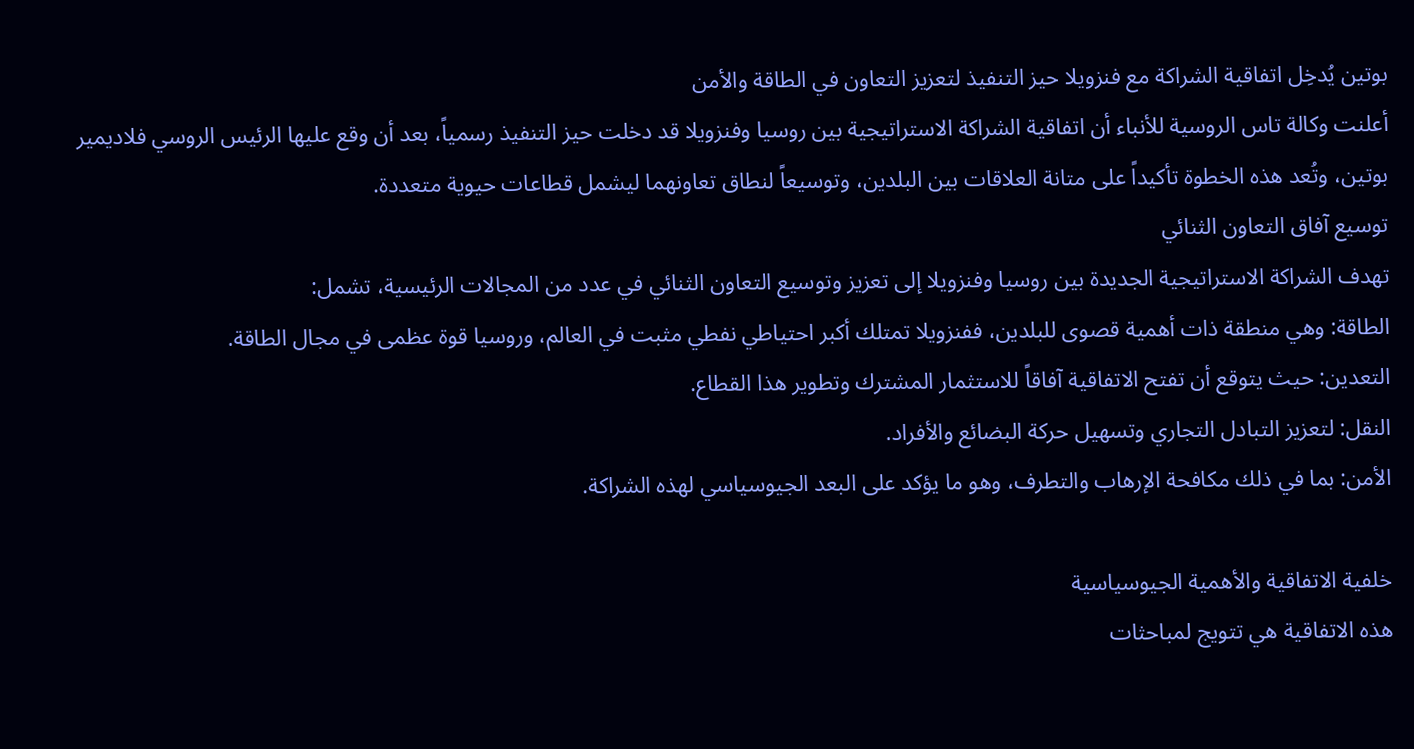بوتين يُدخِل اتفاقية الشراكة مع فنزويلا حيز التنفيذ لتعزيز التعاون في الطاقة والأمن
أعلنت وكالة تاس الروسية للأنباء أن اتفاقية الشراكة الاستراتيجية بين روسيا وفنزويلا قد دخلت حيز التنفيذ رسمياً، بعد أن وقع عليها الرئيس الروسي فلاديمير بوتين، وتُعد هذه الخطوة تأكيداً على متانة العلاقات بين البلدين، وتوسيعاً لنطاق تعاونهما ليشمل قطاعات حيوية متعددة.
توسيع آفاق التعاون الثنائي
تهدف الشراكة الاستراتيجية الجديدة بين روسيا وفنزويلا إلى تعزيز وتوسيع التعاون الثنائي في عدد من المجالات الرئيسية، تشمل:
الطاقة: وهي منطقة ذات أهمية قصوى للبلدين، ففنزويلا تمتلك أكبر احتياطي نفطي مثبت في العالم، وروسيا قوة عظمى في مجال الطاقة.
التعدين: حيث يتوقع أن تفتح الاتفاقية آفاقاً للاستثمار المشترك وتطوير هذا القطاع.
النقل: لتعزيز التبادل التجاري وتسهيل حركة البضائع والأفراد.
الأمن: بما في ذلك مكافحة الإرهاب والتطرف، وهو ما يؤكد على البعد الجيوسياسي لهذه الشراكة.

خلفية الاتفاقية والأهمية الجيوسياسية
هذه الاتفاقية هي تتويج لمباحثات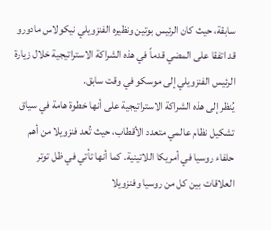سابقة، حيث كان الرئيس بوتين ونظيره الفنزويلي نيكولاس مادورو قد اتفقا على المضي قدماً في هذه الشراكة الاستراتيجية خلال زيارة الرئيس الفنزويلي إلى موسكو في وقت سابق.
يُنظر إلى هذه الشراكة الاستراتيجية على أنها خطوة هامة في سياق تشكيل نظام عالمي متعدد الأقطاب، حيث تُعد فنزويلا من أهم حلفاء روسيا في أمريكا اللاتينية. كما أنها تأتي في ظل توتر العلاقات بين كل من روسيا وفنزويلا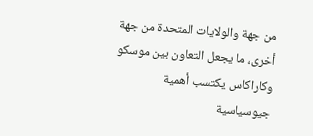من جهة والولايات المتحدة من جهة أخرى، ما يجعل التعاون بين موسكو وكاراكاس يكتسب أهمية جيوسياسية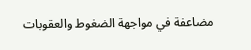مضاعفة في مواجهة الضغوط والعقوبات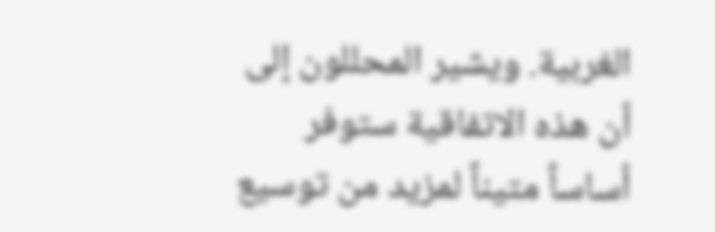الغربية. ويشير المحللون إلى أن هذه الاتفاقية ستوفر أساساً متيناً لمزيد من توسيع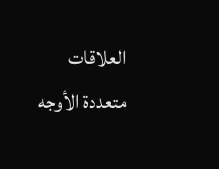العلاقات متعددة الأوجه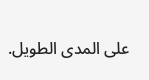على المدى الطويل.